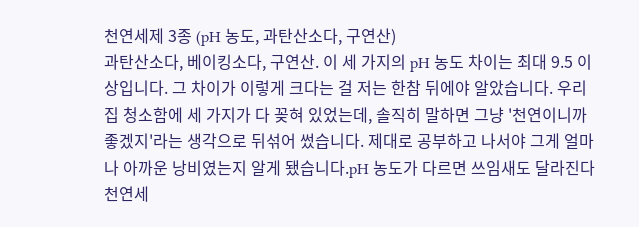천연세제 3종 (pH 농도, 과탄산소다, 구연산)
과탄산소다, 베이킹소다, 구연산. 이 세 가지의 pH 농도 차이는 최대 9.5 이상입니다. 그 차이가 이렇게 크다는 걸 저는 한참 뒤에야 알았습니다. 우리 집 청소함에 세 가지가 다 꽂혀 있었는데, 솔직히 말하면 그냥 '천연이니까 좋겠지'라는 생각으로 뒤섞어 썼습니다. 제대로 공부하고 나서야 그게 얼마나 아까운 낭비였는지 알게 됐습니다.pH 농도가 다르면 쓰임새도 달라진다천연세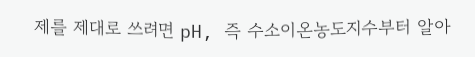제를 제대로 쓰려면 pH, 즉 수소이온농도지수부터 알아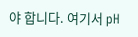야 합니다. 여기서 pH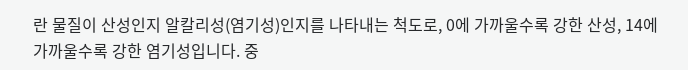란 물질이 산성인지 알칼리성(염기성)인지를 나타내는 척도로, 0에 가까울수록 강한 산성, 14에 가까울수록 강한 염기성입니다. 중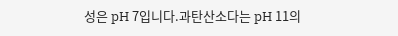성은 pH 7입니다.과탄산소다는 pH 11의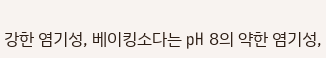강한 염기성, 베이킹소다는 pH 8의 약한 염기성,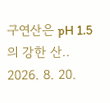구연산은 pH 1.5의 강한 산..
2026. 8. 20.